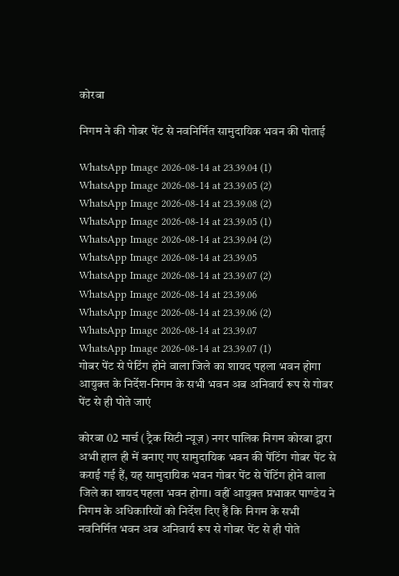कोरबा

निगम ने की गोबर पेंट से नवनिर्मित सामुदायिक भवन की पोताई

WhatsApp Image 2026-08-14 at 23.39.04 (1)
WhatsApp Image 2026-08-14 at 23.39.05 (2)
WhatsApp Image 2026-08-14 at 23.39.08 (2)
WhatsApp Image 2026-08-14 at 23.39.05 (1)
WhatsApp Image 2026-08-14 at 23.39.04 (2)
WhatsApp Image 2026-08-14 at 23.39.05
WhatsApp Image 2026-08-14 at 23.39.07 (2)
WhatsApp Image 2026-08-14 at 23.39.06
WhatsApp Image 2026-08-14 at 23.39.06 (2)
WhatsApp Image 2026-08-14 at 23.39.07
WhatsApp Image 2026-08-14 at 23.39.07 (1)
गोबर पेंट से पेटिंग होने वाला जिले का शायद पहला भवन होगा
आयुक्त के निर्देश-निगम के सभी भवन अब अनिवार्य रूप से गोबर पेंट से ही पोते जाएं

कोरबा 02 मार्च (ट्रैक सिटी न्यूज़) नगर पालिक निगम कोरबा द्वारा अभी हाल ही में बनाए गए सामुदायिक भवन की पेंटिंग गोबर पेंट से कराई गई हैं, यह सामुदायिक भवन गोबर पेंट से पेंटिंग होने वाला जिले का शायद पहला भवन होगा। वहीं आयुक्त प्रभाकर पाण्डेय ने निगम के अधिकारियों को निर्देश दिए हैं कि निगम के सभी नवनिर्मित भवन अब अनिवार्य रूप से गोबर पेंट से ही पोते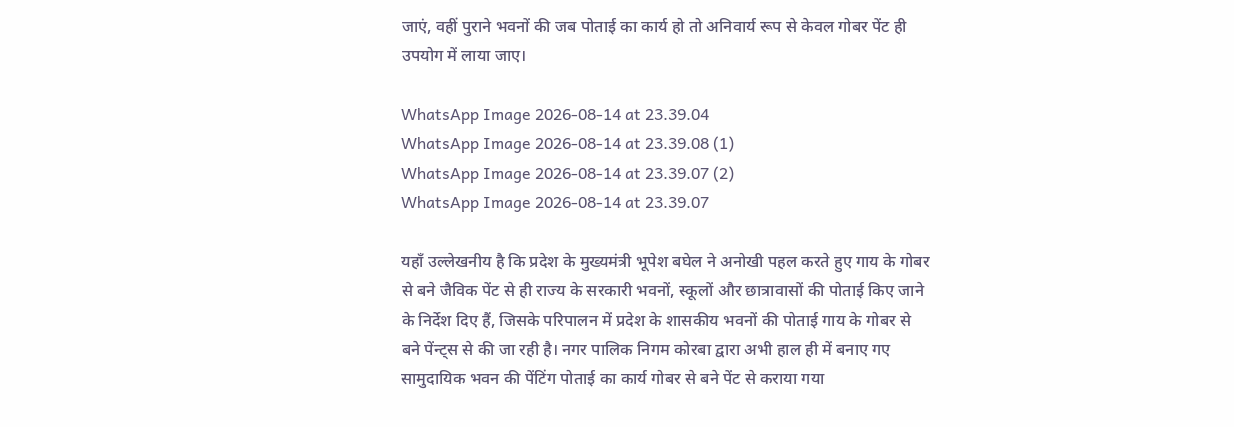जाएं, वहीं पुराने भवनों की जब पोताई का कार्य हो तो अनिवार्य रूप से केवल गोबर पेंट ही उपयोग में लाया जाए।

WhatsApp Image 2026-08-14 at 23.39.04
WhatsApp Image 2026-08-14 at 23.39.08 (1)
WhatsApp Image 2026-08-14 at 23.39.07 (2)
WhatsApp Image 2026-08-14 at 23.39.07

यहॉं उल्लेखनीय है कि प्रदेश के मुख्यमंत्री भूपेश बघेल ने अनोखी पहल करते हुए गाय के गोबर से बने जैविक पेंट से ही राज्य के सरकारी भवनों, स्कूलों और छात्रावासों की पोताई किए जाने के निर्देश दिए हैं, जिसके परिपालन में प्रदेश के शासकीय भवनों की पोताई गाय के गोबर से बने पेंन्ट्स से की जा रही है। नगर पालिक निगम कोरबा द्वारा अभी हाल ही में बनाए गए सामुदायिक भवन की पेंटिंग पोताई का कार्य गोबर से बने पेंट से कराया गया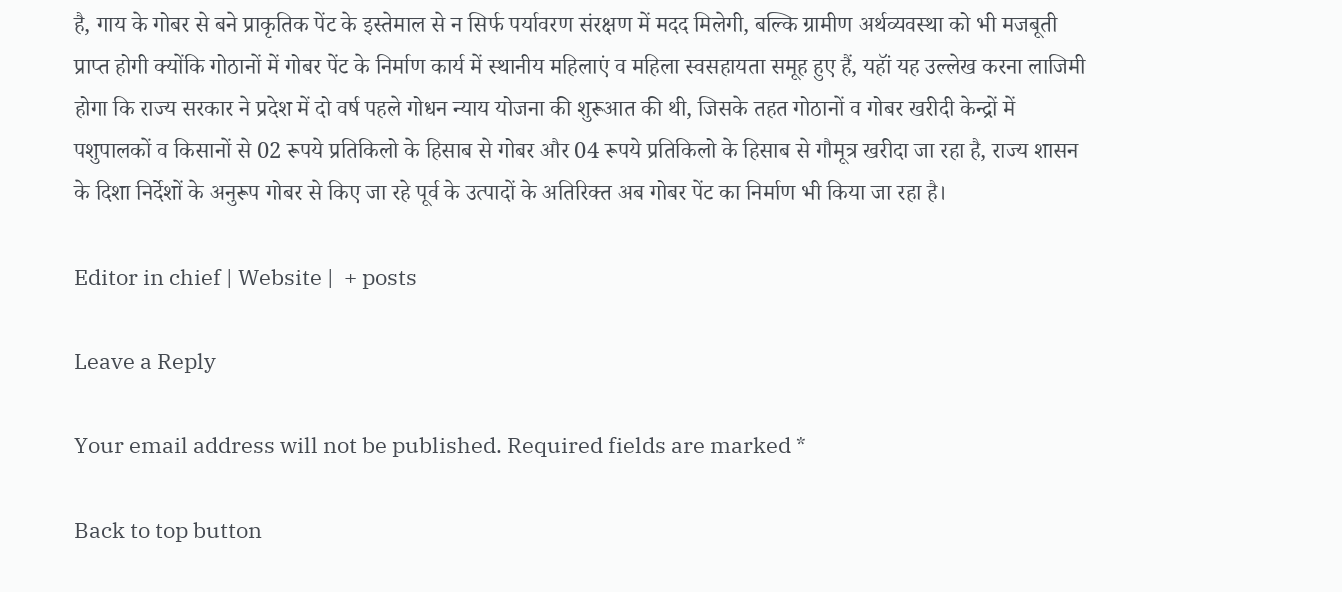है, गाय के गोबर से बने प्राकृतिक पेंट के इस्तेमाल से न सिर्फ पर्यावरण संरक्षण में मदद मिलेगी, बल्कि ग्रामीण अर्थव्यवस्था को भी मजबूती प्राप्त होगी क्योंकि गोठानों में गोबर पेंट के निर्माण कार्य में स्थानीय महिलाएं व महिला स्वसहायता समूह हुए हैं, यहॉं यह उल्लेख करना लाजिमी होगा कि राज्य सरकार ने प्रदेश में दो वर्ष पहले गोधन न्याय योजना की शुरूआत की थी, जिसके तहत गोठानों व गोबर खरीदी केन्द्रों में पशुपालकों व किसानों से 02 रूपये प्रतिकिलो के हिसाब से गोबर और 04 रूपये प्रतिकिलो के हिसाब से गौमूत्र खरीदा जा रहा है, राज्य शासन के दिशा निर्देशों के अनुरूप गोबर से किए जा रहे पूर्व के उत्पादों के अतिरिक्त अब गोबर पेंट का निर्माण भी किया जा रहा है।

Editor in chief | Website |  + posts

Leave a Reply

Your email address will not be published. Required fields are marked *

Back to top button